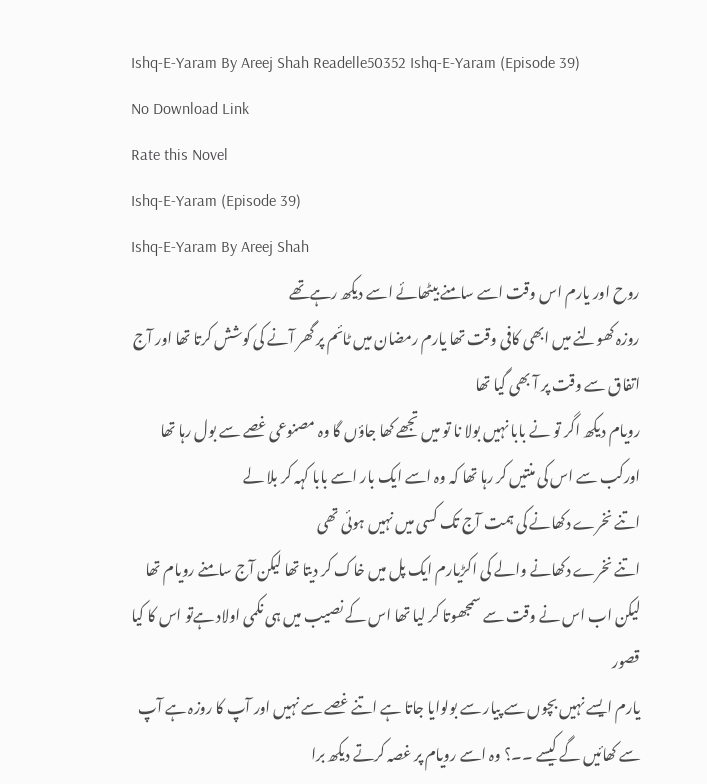Ishq-E-Yaram By Areej Shah Readelle50352 Ishq-E-Yaram (Episode 39)
No Download Link
Rate this Novel
Ishq-E-Yaram (Episode 39)
Ishq-E-Yaram By Areej Shah
روح اور یارم اس وقت اسے سامنے بیٹھائے اسے دیکھ رہےتھے
روزہ کھولنے میں ابھی کافی وقت تھا یارم رمضان میں ٹائم پر گھر آنے کی کوشش کرتا تھا اور آج اتفاق سے وقت پر آ بھی گیا تھا
رویام دیکھ اگر تو نے بابا نہیں بولا نا تو میں تجھے کھا جاؤں گا وہ مصنوعی غصے سے بول رہا تھا
اورکب سے اس کی منتیں کر رہا تھا کہ وہ اسے ایک بار اسے بابا کہہ کر بلا لے
اتنے نخرے دکھانے کی ہمت آج تک کسی میں نہیں ہوئی تھی
اتنے نخرے دکھانے والے کی اکڑیارم ایک پل میں خاک کر دیتا تھا لیکن آج سامنے رویام تھا
لیکن اب اس نے وقت سے سمجھوتا کر لیا تھا اس کے نصیب میں ہی نکمی اولاد ہےتو اس کا کیا قصور
یارم ایسے نہیں بچوں سے پیار سے بولوایا جاتا ہے اتنے غصے سے نہیں اور آپ کا روزہ ہے آپ سے کھائیں گے کیسے ۔۔؟ وہ اسے رویام پر غصہ کرتے دیکھ برا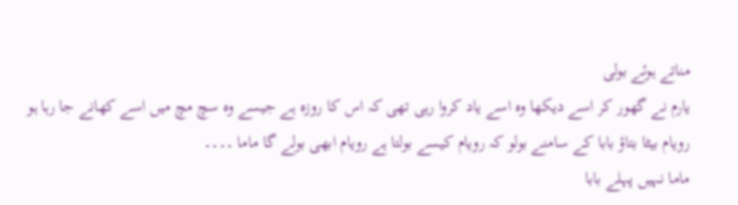مناتے ہوئے بولی
یارم نے گھور کر اسے دیکھا وہ اسے یاد کروا رہی تھی کہ اس کا روزہ ہے جیسے وہ سچ مچ میں اسے کھانے جا رہا ہو
رویام بیٹا بتاؤ بابا کے سامنے بولو کہ رویام کیسے بولتا ہے رویام ابھی بولے گا ماما ۔۔۔۔
ماما نہیں پہلے بابا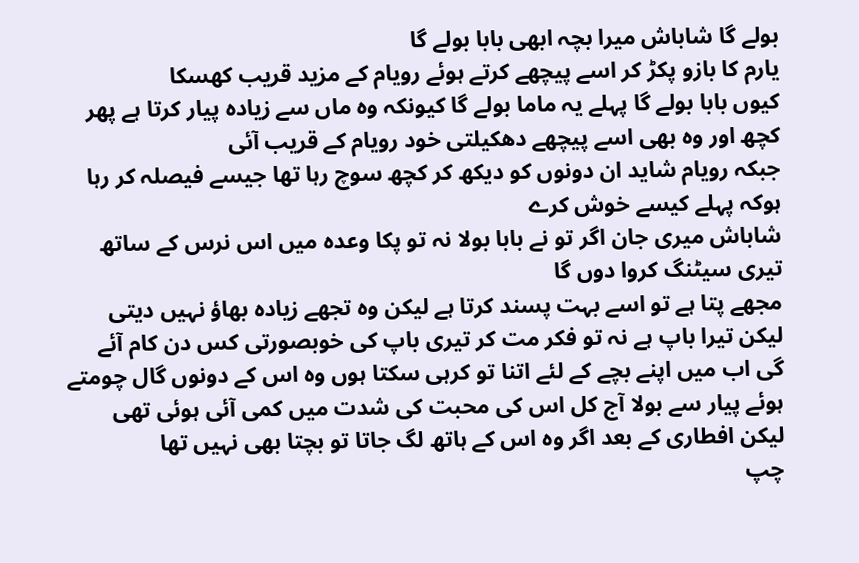بولے گا شاباش میرا بچہ ابھی بابا بولے گا
یارم کا بازو پکڑ کر اسے پیچھے کرتے ہوئے رویام کے مزید قریب کھسکا
کیوں بابا بولے گا پہلے یہ ماما بولے گا کیونکہ وہ ماں سے زیادہ پیار کرتا ہے پھر کچھ اور وہ بھی اسے پیچھے دھکیلتی خود رویام کے قریب آئی
جبکہ رویام شاید ان دونوں کو دیکھ کر کچھ سوچ رہا تھا جیسے فیصلہ کر رہا ہوکہ پہلے کیسے خوش کرے
شاباش میری جان اگر تو نے بابا بولا نہ تو پکا وعدہ میں اس نرس کے ساتھ تیری سیٹنگ کروا دوں گا
مجھے پتا ہے تو اسے بہت پسند کرتا ہے لیکن وہ تجھے زیادہ بھاؤ نہیں دیتی لیکن تیرا باپ ہے نہ تو فکر مت کر تیری باپ کی خوبصورتی کس دن کام آئے گی اب میں اپنے بچے کے لئے اتنا تو کرہی سکتا ہوں وہ اس کے دونوں گال چومتے ہوئے پیار سے بولا آج کل اس کی محبت کی شدت میں کمی آئی ہوئی تھی
لیکن افطاری کے بعد اگر وہ اس کے ہاتھ لگ جاتا تو بچتا بھی نہیں تھا
چپ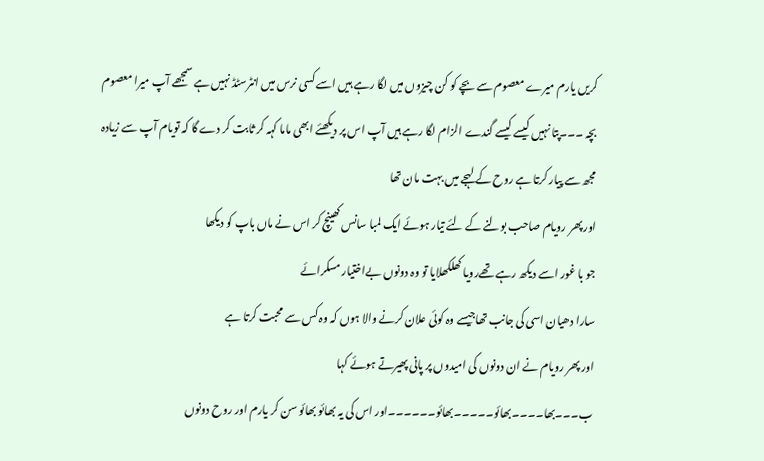کریں یارم میرے معصوم سے بچے کو کن چیزوں میں لگا رہے ہیں اسے کسی نرس میں انٹرسٹڈ نہیں ہے سمجھے آپ میرا معصوم بچہ ۔۔۔پتا نہیں کیسے کیسے گندے الزام لگا رہے ہیں آپ اس پر دیکھئے ابھی ماما کہہ کر ثابت کر دے گا کہ تویام آپ سے زیادہ مجھ سے پیار کرتا ہے روح کے لہجے میں بہت مان تھا
اور پھر رویام صاحب بولنے کے لئے تیار ہوئے ایک لمبا سانس کھینچ کر اس نے ماں باپ کو دیکھا
جو با غور اسے دیکھ رہے تھےرویا کھلکھلایا تو وہ دونوں بےاختیار مسکرائے
سارا دھیان اسی کی جانب تھاجیسے وہ کوئی علان کرنے والا ہوں کہ وہ کس سے محبت کرتا ہے
اور پھر رویام نے ان دونوں کی امیدوں پر پانی پھیرتے ہوئے کہا
ب۔۔۔بھا۔۔۔۔بھائو۔۔۔۔۔بھائو۔۔۔۔۔۔اور اس کی یہ بھائو بھائو سن کر یارم اور روح دونوں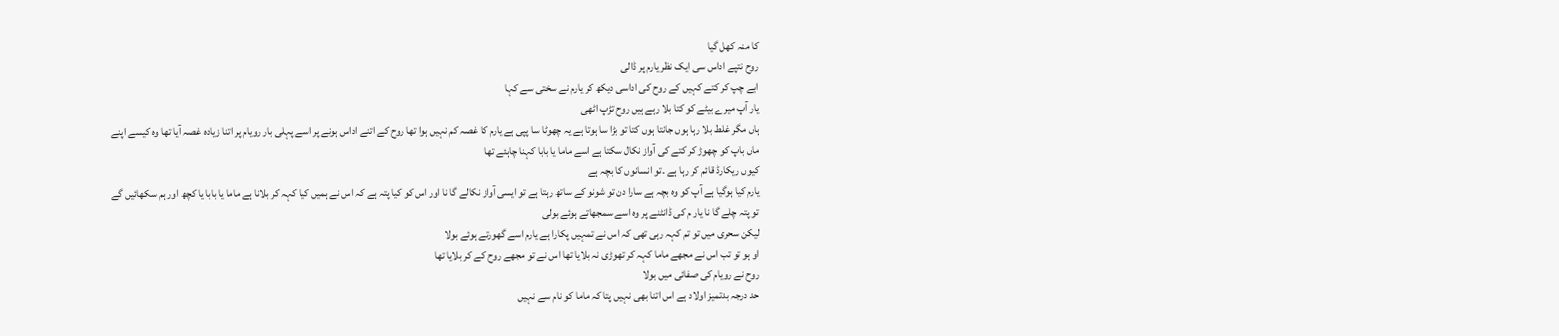کا منہ کھل گیا
روح نتپے اداس سی ایک نظر یارم پر ڈالی
ابے چپ کر کتے کہیں کے روح کی اداسی دیکھ کر یارم نے سختی سے کہا
یار آپ میرے بیٹے کو کتا بلا رہے ہیں روح تڑپ اٹھی
ہاں مگر غلط بلا رہا ہوں جانتا ہوں کتا تو بڑا سا ہوتا ہے یہ چھوٹا سا پپی ہے یارم کا غصہ کم نہیں ہوا تھا روح کے اتنے اداس ہونے پر اسے پہلی بار رویام پر اتنا زیادہ غصہ آیا تھا وہ کیسے اپنے ماں باپ کو چھوڑ کر کتے کی آواز نکال سکتا ہے اسے ماما یا بابا کہنا چاہئے تھا
کیوں ریکارڈ قائم کر رہا ہے ۔تو انسانوں کا بچہ ہے
یارم کیا ہوگیا ہے آپ کو وہ بچہ ہے سارا دن تو شونو کے ساتھ رہتا ہے تو ایسی آواز نکالے گا نا اور اس کو کیا پتہ ہے کہ اس نے ہمیں کیا کہہ کر بلانا ہے ماما یا بابا یا کچھ اور ہم سکھائیں گے تو پتہ چلے گا نا یار م کی ڈانٹنے پر وہ اسے سمجھاتے ہوئے بولی
لیکن سحری میں تو تم کہہ رہی تھی کہ اس نے تمہیں پکارا ہے یارم اسے گھورتے ہوئے بولا
او ہو تو تب اس نے مجھے ماما کہہ کر تھوڑی نہ بلایا تھا اس نے تو مجھے روح کے کر بلایا تھا
روح نے رویام کی صفائی میں بولا
حد درجہ بدتمیز اولاد ہے اس اتنا بھی نہیں پتا کہ ماما کو نام سے نہیں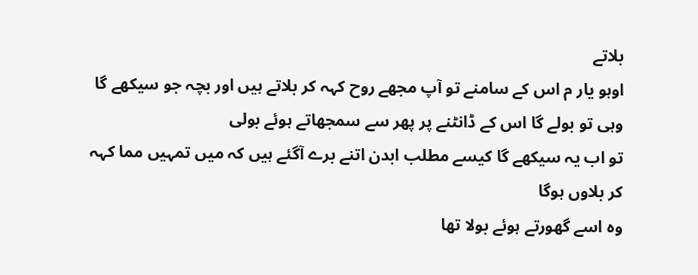بلاتے
اوہو یار م اس کے سامنے تو آپ مجھے روح کہہ کر بلاتے ہیں اور بچہ جو سیکھے گا وہی تو بولے گا اس کے ڈانٹنے پر پھر سے سمجھاتے ہوئے بولی
تو اب یہ سیکھے گا کیسے مطلب ابدن اتنے برے آگئے ہیں کہ میں تمہیں مما کہہ کر بلاوں ہوگا
وہ اسے گھورتے ہوئے بولا تھا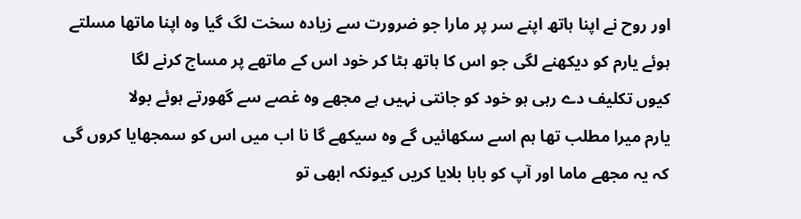اور روح نے اپنا ہاتھ اپنے سر پر مارا جو ضرورت سے زیادہ سخت لگ گیا وہ اپنا ماتھا مسلتے ہوئے یارم کو دیکھنے لگی جو اس کا ہاتھ ہٹا کر خود اس کے ماتھے پر مساج کرنے لگا
کیوں تکلیف دے رہی ہو خود کو جانتی نہیں ہے مجھے وہ غصے سے گھورتے ہوئے بولا
یارم میرا مطلب تھا ہم اسے سکھائیں گے وہ سیکھے گا نا اب میں اس کو سمجھایا کروں گی کہ یہ مجھے ماما اور آپ کو بابا بلایا کریں کیونکہ ابھی تو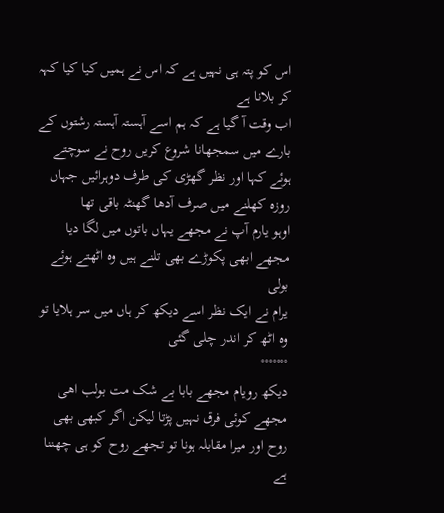اس کو پتہ ہی نہیں ہے کہ اس نے ہمیں کیا کیا کہہ کر بلانا ہے
اب وقت آ گیا ہے کہ ہم اسے آہستہ آہستہ رشتوں کے بارے میں سمجھانا شروع کریں روح نے سوچتے ہوئے کہا اور نظر گھڑی کی طرف دوہرائیں جہاں روزہ کھلنے میں صرف آدھا گھنٹہ باقی تھا
اوہو یارم آپ نے مجھے یہاں باتوں میں لگا دیا مجھے ابھی پکوڑے بھی تلنے ہیں وہ اٹھتے ہوئے بولی
یرام نے ایک نظر اسے دیکھ کر ہاں میں سر ہلایا تو وہ اٹھ کر اندر چلی گئی
°°°°°°°
دیکھ رویام مجھے بابا بے شک مت بولب اھی مجھے کوئی فرق نہیں پڑتا لیکن اگر کبھی بھی روح اور میرا مقابلہ ہونا تو تجھے روح کو ہی چھننا ہے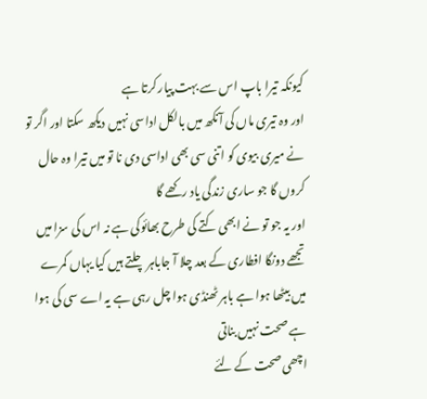کیونکہ تیرا باپ اس سے بہت پیار کرتا ہے
اور وہ تیری ماں کی آنکھ میں بالکل اداسی نہیں دیکھ سکتا اور اگر تو نے میری بیوی کو اتنی سی بھی اداسی دی نا تو میں تیرا وہ حال کروں گا جو ساری زندگی یاد رکھے گا
اور یہ جو تو نے ابھی کتے کی طرح بھائوکی ہے نہ اس کی سزا میں تجھے دونگا افطاری کے بعد چلا آ جاباہر چلتے ہیں کیا یہاں کمرے میں بیٹھا ہوا ہے باہر ٹھنڈی ہوا چل رہی ہے یہ اے سی کی ہوا ہے صحت نہیں بناتی
اچھی صحت کے لئے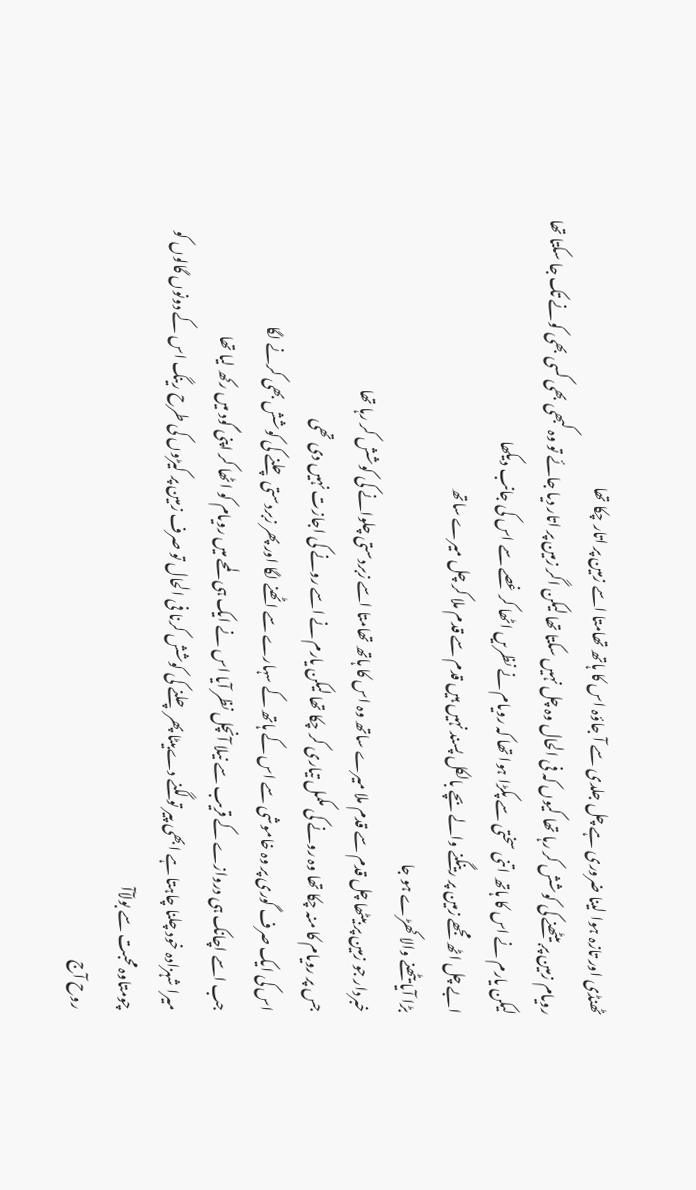ٹھنڈی اور تازہ ہوا لینا ضروری ہے چل جلدی سے آ جاؤہ اس کا ہاتھ تھامتا اسے زمین پر اتار چکا تھا
رویام زمین پر بیٹھنے کی کوشش کر رہا تھا کیوں کہ فی الحال وہ چل نہیں سکتا تھا لیکن اگر زمین پر اتار دیا جائے تو وہ کبھی بھی کسی بھی کونے تک جا سکتا تھا
لیکن یارم نے اس کا ہاتھ اتنی سختی سے پکڑا ہوا تھا کہ رویام نے نظریں اٹھا کر غصے سے اس کی جانب دیکھا
ابے چل اٹھ مجھے زمین پر رینگنے والے بچے بالکل پسند نہیں ہیں قدم سے قدم ملا کر چل میرے ساتھ
بڑا آیا یٹھنے والا کھڑے ہو جا
خبردار جو زمین پر بیٹھا چل قدم سے قدم ملا میرے ساتھ وہ اس کا ہاتھ تھامتا اسے زبردستی چلوانے کی کوشش کر رہا تھا
جس پر رویام کا منہ چکا تھا وہ رونے کی مکمل تیاری کر چکا تھا لیکن یارم نے اسے رونے کی اجازت نہیں دی تھی
اس کی ایک صرف گوری پر وہ خاموشی سے اس کے ہاتھ کے سہارے سے اٹھنے لگا اور پھر زبردستی چلنے کی کوشش بھی کرنے لگا
جب اسے اچانک ہی دروازے کے قریب سے نیلا آنچل نظر آیا اس نے ایک ہی لمحے میں رویام کو اٹھا کر اپنی گود میں رکھ لیا تھا
میرا شہزادہ خود چلنا چاہتا ہے ابھی پیر تو لگنے دےبیٹا پھر چلنے کی کوشش کرنا فی الحال تو صرف زمین پر کیڑوں کی طرح رینگ اس کے دونوں گالوں کو چومتاوہ محبت سے بولآآ
روح آج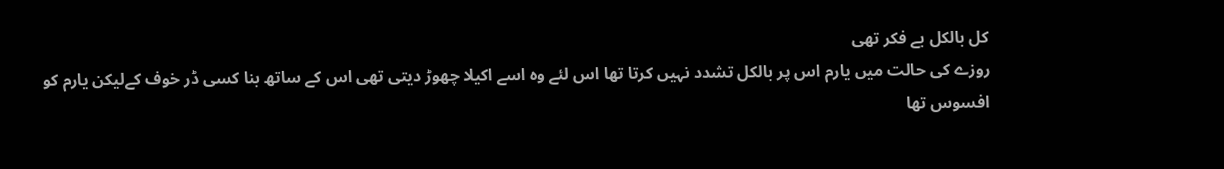کل بالکل بے فکر تھی
روزے کی حالت میں یارم اس پر بالکل تشدد نہیں کرتا تھا اس لئے وہ اسے اکیلا چھوڑ دیتی تھی اس کے ساتھ بنا کسی ڈر خوف کےلیکن یارم کو افسوس تھا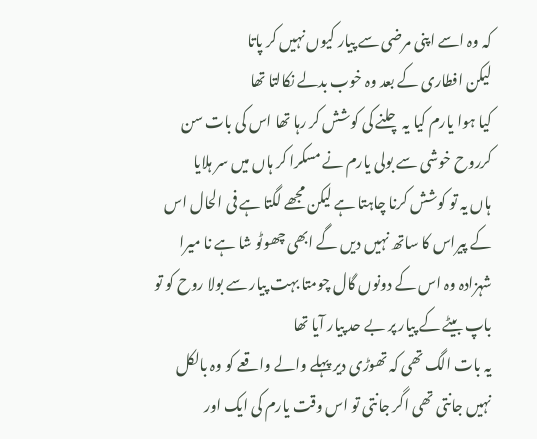کہ وہ اسے اپنی مرضی سے پیار کیوں نہیں کر پاتا
لیکن افطاری کے بعد وہ خوب بدلے نکالتا تھا
کیا ہوا یارم کیا یہ چلنے کی کوشش کر رہا تھا اس کی بات سن کرروح خوشی سے بولی یارم نے مسکرا کر ہاں میں سر ہلایا
ہاں یہ تو کوشش کرنا چاہتا ہے لیکن مجھے لگتا ہے فی الحال اس کے پیراس کا ساتھ نہیں دیں گے ابھی چھوٹو شا ہے نا میرا شہزادہ وہ اس کے دونوں گال چومتا بہت پیار سے بولا روح کو تو باپ بیٹے کے پیار پر بے حد پیار آیا تھا
یہ بات الگ تھی کہ تھوڑی دیر پہلے والے واقعے کو وہ بالکل نہیں جانتی تھی اگر جانتی تو اس وقت یارم کی ایک اور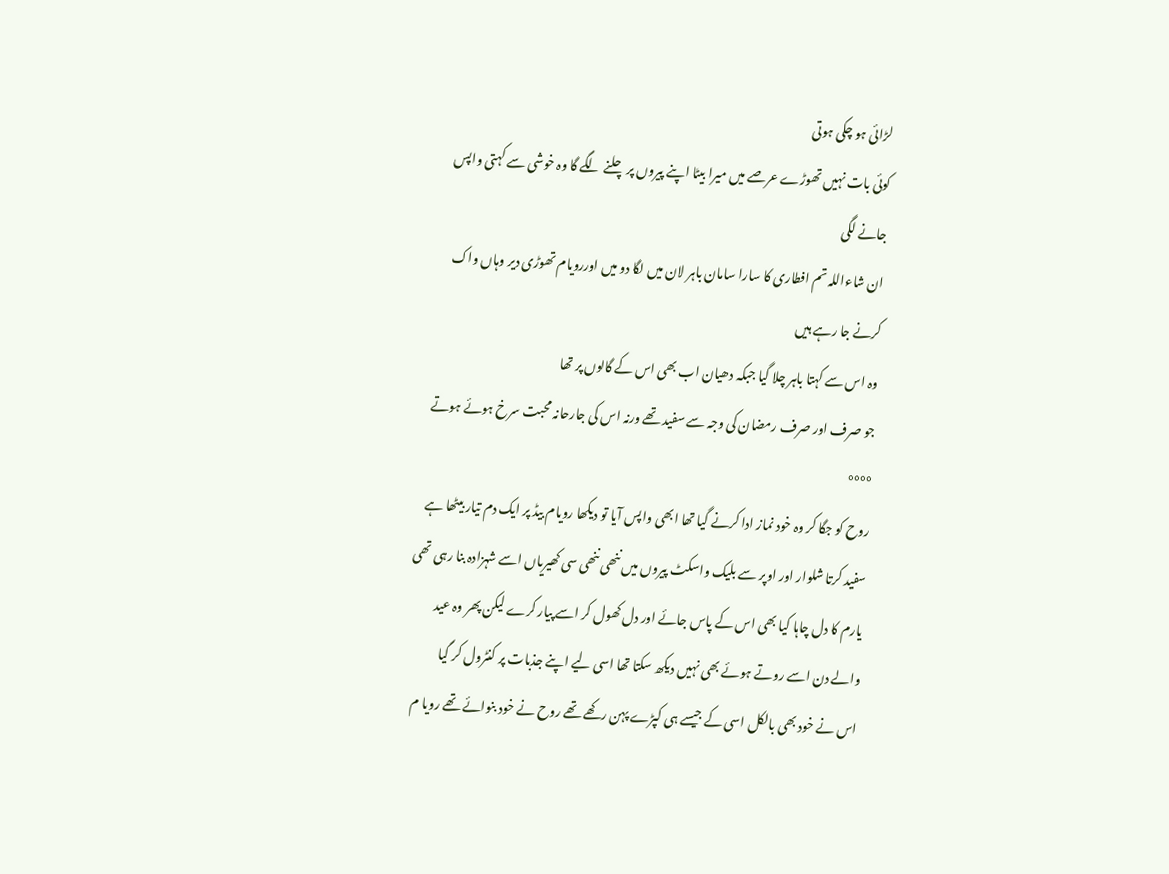لڑائی ہو چکی ہوتی
کوئی بات نہیں تھوڑے عرصے میں میرا بیٹا اپنے پیروں پر چلنے لگے گا وہ خوشی سے کہتی واپس جانے لگی
ان شاءاللہ تم افطاری کا سارا سامان باہر لان میں لگا دو میں اوررویام تھوڑی دیر وہاں واک کرنے جا رہے ہیں
وہ اس سے کہتا باہر چلا گیا جبکہ دھیان اب بھی اس کے گالوں پر تھا
جو صرف اور صرف رمضان کی وجہ سے سفید تھے ورنہ اس کی جارحانہ محبت سرخ ہوئے ہوتے
°°°°
روح کو جگا کر وہ خود نماز ادا کرنے گیا تھا ابھی واپس آیا تو دیکھا رویام بیڈ پر ایک دم تیار بیٹھا ہے سفید کرتا شلوار اور اوپر سے بلیک واسکٹ پیروں میں ننھی ننھی سی کھیریاں اسے شہزادہ بنا رہی تھی
یارم کا دل چاہا کیا بھی اس کے پاس جائے اور دل کھول کر اسے پیار کرے لیکن پھر وہ عید والے دن اسے روتے ہوئے بھی نہیں دیکھ سکتا تھا اسی لیے اپنے جذبات پر کنٹرول کر گیا
اس نے خود بھی بالکل اسی کے جیسے ہی کپڑے پہن رکھے تھے روح نے خود بنوائے تھے رویا م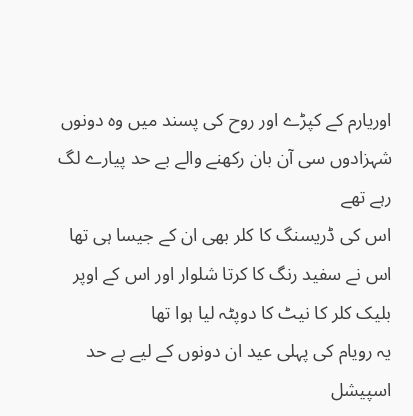اوریارم کے کپڑے اور روح کی پسند میں وہ دونوں شہزادوں سی آن بان رکھنے والے بے حد پیارے لگ رہے تھے
اس کی ڈریسنگ کا کلر بھی ان کے جیسا ہی تھا اس نے سفید رنگ کا کرتا شلوار اور اس کے اوپر بلیک کلر کا نیٹ کا دوپٹہ لیا ہوا تھا
یہ رویام کی پہلی عید ان دونوں کے لیے بے حد اسپیشل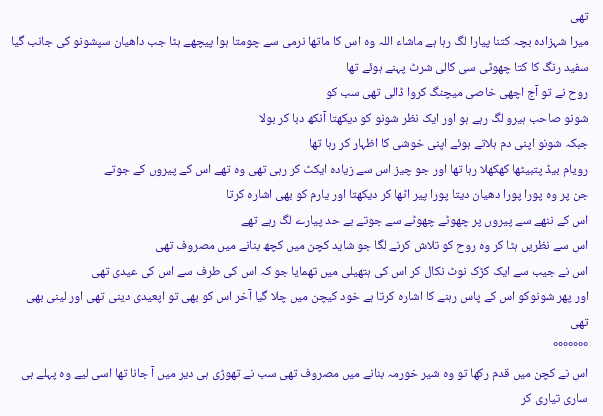تھی
میرا شہزادہ بچہ کتنا پیارا لگ رہا ہے ماشاء اللہ وہ اس کا ماتھا نرمی سے چومتا ہوا پیچھے ہٹا جب داھیان سپشونو کی جانب گیا
سفید رنگ کا کتا چھوٹی سی کالی شرٹ پہنے ہوئے تھا
روح نے تو آج اچھی خاصی میچنگ کروا ڈالی تھی سب کو
شونو صاحب ہیرو لگ رہے ہو اور ایک نظر شونو کو دیکھتا آنکھ دبا کر بولا
جبکہ شونو اپنی دم ہلاتے ہوئے اپنی خوشی کا اظہار کر رہا تھا
رویام بیڈ پتبیٹھا کھکھلا رہا تھا اور جو چیز اس سے زیادہ ایکٹ کر رہی تھی وہ تھے اس کے پیروں کے جوتے
جن پر وہ پورا پورا دھیان دیتا پورا پیر اٹھا کر دیکھتا اور یارم کو بھی اشارہ کرتا
اس کے ننھے سے پیروں پر چھوٹے چھوٹے سے جوتے بے حد پیارے لگ رہے تھے
اس سے نظریں ہٹا کر وہ روح کو تلاش کرنے لگا جو شاید کچن میں کچھ بنانے میں مصروف تھی
اس نے جیب سے ایک کڑک نوٹ نکال کر اس کی ہتھیلی میں تھمایا جو کہ اس کی طرف سے اس کی عیدی تھی
اور پھر شونوکو اس کے پاس رہنے کا اشارہ کرتا ہے خود کیچن میں چلا گیا آخر اس کو بھی تو اپعیدی دینی تھی اور لینی بھی تھی
°°°°°°°
اس نے کچن میں قدم رکھا تو وہ شیر خورمہ بنانے میں مصروف تھی سب نے تھوڑی ہی دیر میں آ جانا تھا اسی لیے وہ پہلے ہی ساری تیاری کر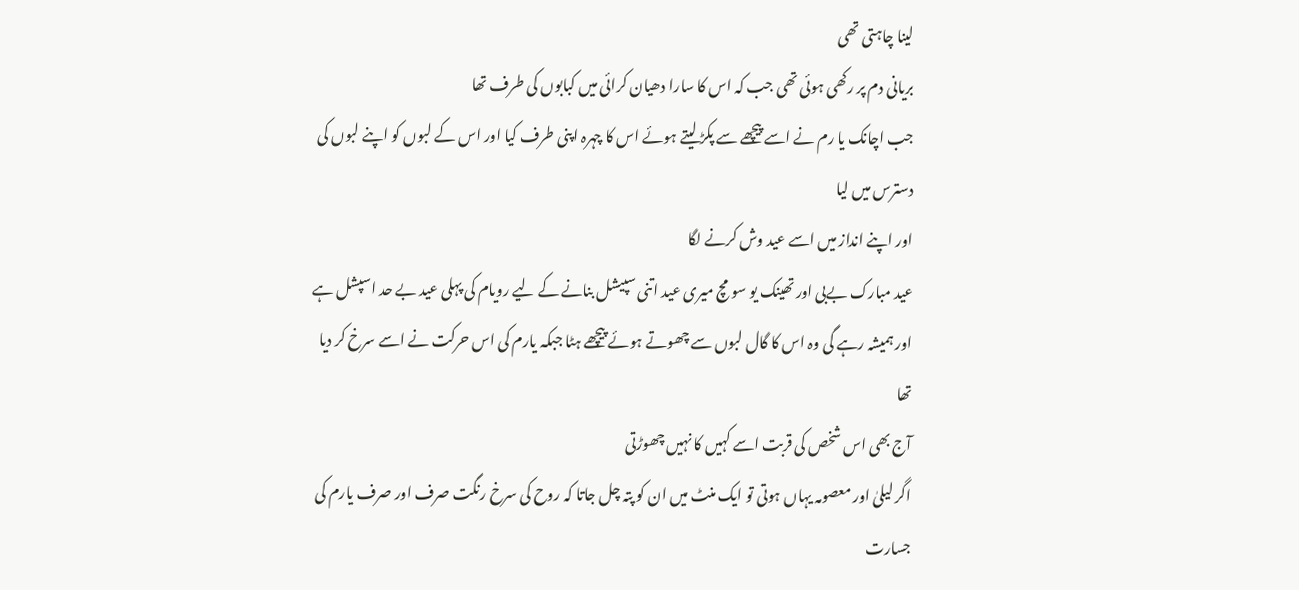لینا چاہتی تھی
بریانی دم پر رکھی ہوئی تھی جب کہ اس کا سارا دھیان کرائی میں کبابوں کی طرف تھا
جب اچانک یا رم نے اسے پیچھے سے پکڑ لیتے ہوئے اس کا چہرہ اپنی طرف کیا اور اس کے لبوں کو اپنے لبوں کی دسترس میں لیا
اور اپنے انداز میں اسے عید وش کرنے لگا
عید مبارک بےبی اور تھینک یو سو مچ میری عید اتنی سپیشل بنانے کے لیے رویام کی پہلی عید بے حد اسپشل ہے اور ہمیشہ رہے گی وہ اس کا گال لبوں سے چھوتے ہوئے پیچھے ہٹا جبکہ یارم کی اس حرکت نے اسے سرخ کر دیا تھا
آج بھی اس شخص کی قربت اسے کہیں کا نہیں چھوڑتی
اگر لیلیٰ اور معصومہ یہاں ہوتی تو ایک منٹ میں ان کو پتہ چل جاتا کہ روح کی سرخ رنگت صرف اور صرف یارم کی جسارت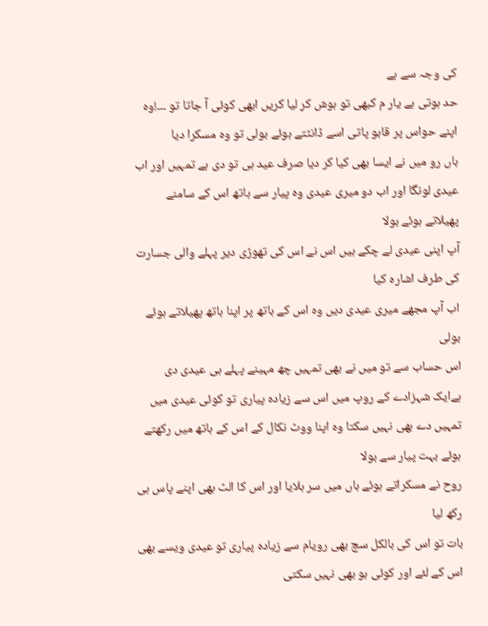کی وجہ سے ہے
حد ہوتی ہے یار م کبھی تو ہوش کر لیا کریں ابھی کوئی آ جاتا تو ۔۔۔!وہ اپنے حواس پر قابو پاتی اسے ڈانٹتے ہوئے بولی تو وہ مسکرا دیا
ہاں رو میں نے ایسا بھی کیا کر دیا صرف عید ہی تو دی ہے تمہیں اور اب عیدی لونگا اور اب دو میری عیدی وہ پیار سے ہاتھ اس کے سامنے پھیلاتے ہوئے بولا
آپ اپنی عیدی لے چکے ہیں اس نے اس کی تھوڑی دیر پہلے والی جسارت کی طرف اشارہ کیا
اب آپ مجھے میری عیدی دیں وہ اس کے ہاتھ پر اپنا ہاتھ پھیلاتے ہوئے بولی
اس حساب سے تو میں نے بھی تمہیں چھ مہینے پہلے ہی عیدی دی ہےایک شہزادے کے روپ میں اس سے زیادہ پیاری تو کوئی عیدی میں تمہیں دے بھی نہیں سکتا وہ اپنا ووٹ نکال کے اس کے ہاتھ میں رکھتے ہوئے بہت پیار سے بولا
روح نے مسکراتے ہوئے ہاں میں سر ہلایا اور اس کا الٹ بھی اپنے پاس ہی رکھ لیا
بات تو اس کی بالکل سچ بھی رویام سے زیادہ پیاری تو عیدی ویسے بھی اس کے لئے اور کوئی ہو بھی نہیں سکتی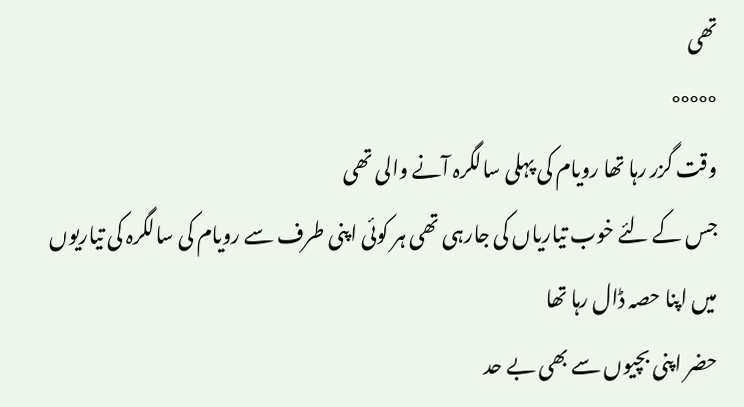تھی
°°°°°
وقت گزر رہا تھا رویام کی پہلی سالگرہ آنے والی تھی
جس کے لئے خوب تیاریاں کی جارہی تھی ہر کوئی اپنی طرف سے رویام کی سالگرہ کی تیاریوں میں اپنا حصہ ڈال رہا تھا
حضر اپنی بچیوں سے بھی بے حد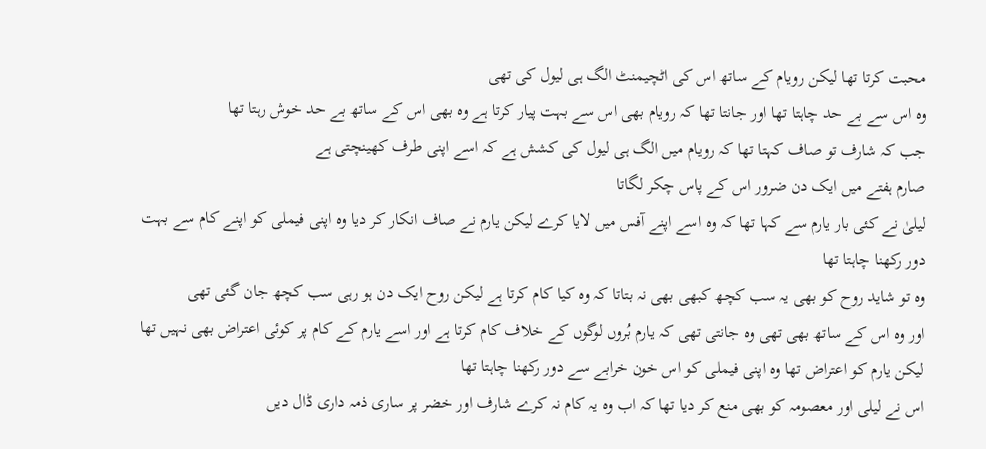محبت کرتا تھا لیکن رویام کے ساتھ اس کی اٹچیمنٹ الگ ہی لیول کی تھی
وہ اس سے بے حد چاہتا تھا اور جانتا تھا کہ رویام بھی اس سے بہت پیار کرتا ہے وہ بھی اس کے ساتھ بے حد خوش رہتا تھا
جب کہ شارف تو صاف کہتا تھا کہ رویام میں الگ ہی لیول کی کشش ہے کہ اسے اپنی طرف کھینچتی ہے
صارم ہفتے میں ایک دن ضرور اس کے پاس چکر لگاتا
لیلیٰ نے کئی بار یارم سے کہا تھا کہ وہ اسے اپنے آفس میں لایا کرے لیکن یارم نے صاف انکار کر دیا وہ اپنی فیملی کو اپنے کام سے بہت دور رکھنا چاہتا تھا
وہ تو شاید روح کو بھی یہ سب کچھ کبھی بھی نہ بتاتا کہ وہ کیا کام کرتا ہے لیکن روح ایک دن ہو رہی سب کچھ جان گئی تھی
اور وہ اس کے ساتھ بھی تھی وہ جانتی تھی کہ یارم بُروں لوگوں کے خلاف کام کرتا ہے اور اسے یارم کے کام پر کوئی اعتراض بھی نہیں تھا
لیکن یارم کو اعتراض تھا وہ اپنی فیملی کو اس خون خرابے سے دور رکھنا چاہتا تھا
اس نے لیلی اور معصومہ کو بھی منع کر دیا تھا کہ اب وہ یہ کام نہ کرے شارف اور خضر پر ساری ذمہ داری ڈال دیں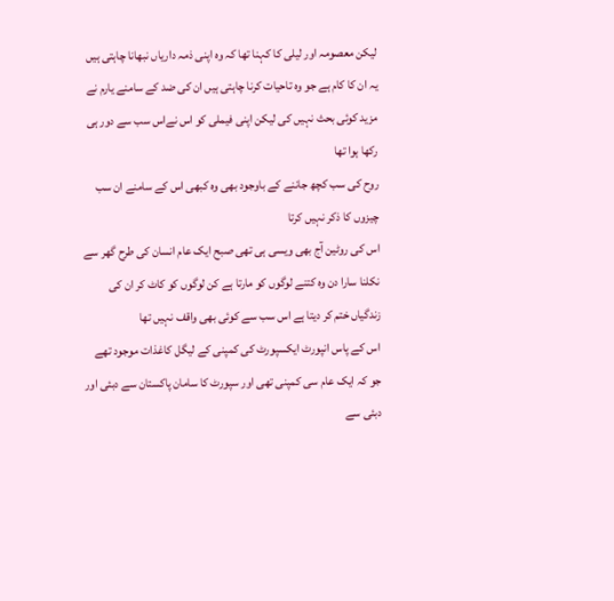لیکن معصومہ اور لیلی کا کہنا تھا کہ وہ اپنی ذمہ داریاں نبھانا چاہتی ہیں یہ ان کا کام ہے جو وہ تاحیات کرنا چاہتی ہیں ان کی ضد کے سامنے یارم نے مزید کوئی بحث نہیں کی لیکن اپنی فیملی کو اس نےاس سب سے دور ہی رکھا ہوا تھا
روح کی سب کچھ جاننے کے باوجود بھی وہ کبھی اس کے سامنے ان سب چیزوں کا ذکر نہیں کرتا
اس کی روٹین آج بھی ویسی ہی تھی صبح ایک عام انسان کی طرح گھر سے نکلنا سارا دن وہ کتنے لوگوں کو مارتا ہے کن لوگوں کو کاٹ کر ان کی زندگیاں ختم کر دیتا ہے اس سب سے کوئی بھی واقف نہیں تھا
اس کے پاس انپورٹ ایکسپورٹ کی کمپنی کے لیگل کاغذات موجود تھے جو کہ ایک عام سی کمپنی تھی اور سپورٹ کا سامان پاکستان سے دبئی اور دبئی سے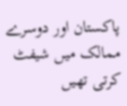پاکستان اور دوسرے ممالک میں شیفٹ کرتی تھیں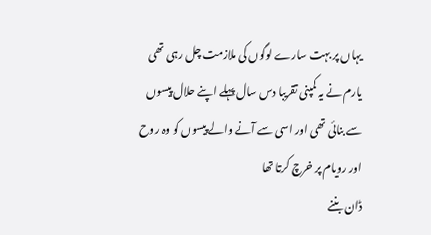یہاں پر بہت سارے لوگوں کی ملازمت چل رہی تھی
یارم نے یہ کمپنی تقریبا دس سال پہلے اپنے حلال پیسوں سے بنائی تھی اور اسی سے آنے والے پیسوں کو وہ روح اور رویام پر خرچ کرتا تھا
ڈان بننے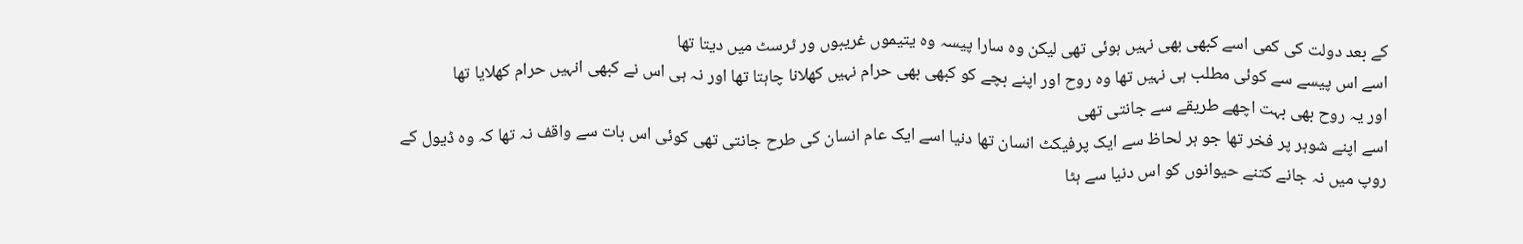کے بعد دولت کی کمی اسے کبھی بھی نہیں ہوئی تھی لیکن وہ سارا پیسہ وہ یتیموں غریبوں ور ٹرسٹ میں دیتا تھا
اسے اس پیسے سے کوئی مطلب ہی نہیں تھا وہ روح اور اپنے بچے کو کبھی بھی حرام نہیں کھلانا چاہتا تھا اور نہ ہی اس نے کبھی انہیں حرام کھلایا تھا
اور یہ روح بھی بہت اچھے طریقے سے جانتی تھی
اسے اپنے شوہر پر فخر تھا جو ہر لحاظ سے ایک پرفیکٹ انسان تھا دنیا اسے ایک عام انسان کی طرح جانتی تھی کوئی اس بات سے واقف نہ تھا کہ وہ ڈیول کے روپ میں نہ جانے کتنے حیوانوں کو اس دنیا سے ہٹا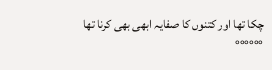چکا تھا اور کتنوں کا صفایہ ابھی بھی کرنا تھا
°°°°°°